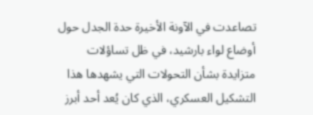تصاعدت في الآونة الأخيرة حدة الجدل حول أوضاع لواء بارشيد، في ظل تساؤلات متزايدة بشأن التحولات التي يشهدها هذا التشكيل العسكري، الذي كان يُعد أحد أبرز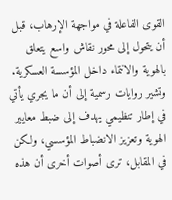القوى الفاعلة في مواجهة الإرهاب، قبل أن يتحول إلى محور نقاش واسع يتعلق بالهوية والانتماء داخل المؤسسة العسكرية.
وتشير روايات رسمية إلى أن ما يجري يأتي في إطار تنظيمي يهدف إلى ضبط معايير الهوية وتعزيز الانضباط المؤسسي، ولكن في المقابل، ترى أصوات أخرى أن هذه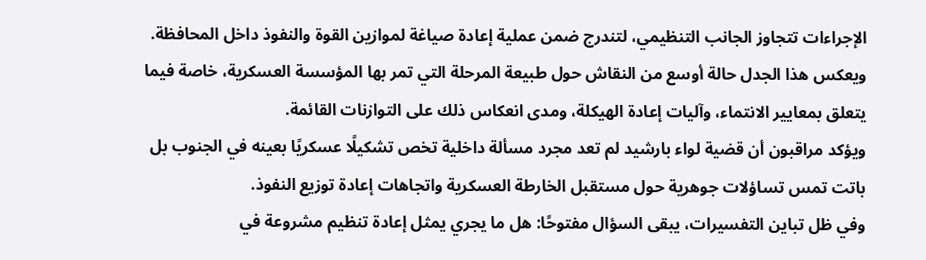الإجراءات تتجاوز الجانب التنظيمي، لتندرج ضمن عملية إعادة صياغة لموازين القوة والنفوذ داخل المحافظة.
ويعكس هذا الجدل حالة أوسع من النقاش حول طبيعة المرحلة التي تمر بها المؤسسة العسكرية، خاصة فيما يتعلق بمعايير الانتماء، وآليات إعادة الهيكلة، ومدى انعكاس ذلك على التوازنات القائمة.
ويؤكد مراقبون أن قضية لواء بارشيد لم تعد مجرد مسألة داخلية تخص تشكيلًا عسكريًا بعينه في الجنوب بل باتت تمس تساؤلات جوهرية حول مستقبل الخارطة العسكرية واتجاهات إعادة توزيع النفوذ.
وفي ظل تباين التفسيرات، يبقى السؤال مفتوحًا: هل ما يجري يمثل إعادة تنظيم مشروعة في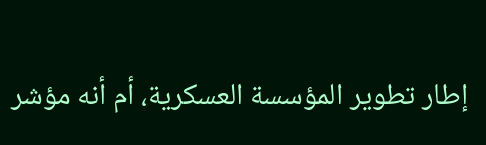إطار تطوير المؤسسة العسكرية، أم أنه مؤشر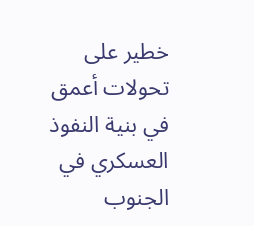خطير على تحولات أعمق في بنية النفوذ العسكري في الجنوب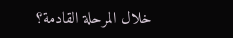خلال المرحلة القادمة؟